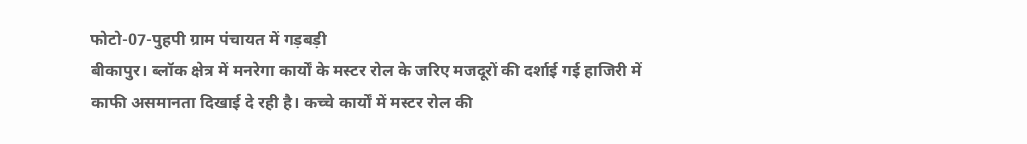फोटो-07-पुहपी ग्राम पंचायत में गड़बड़ी
बीकापुर। ब्लॉक क्षेत्र में मनरेगा कार्यों के मस्टर रोल के जरिए मजदूरों की दर्शाई गई हाजिरी में काफी असमानता दिखाई दे रही है। कच्चे कार्यों में मस्टर रोल की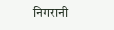निगरानी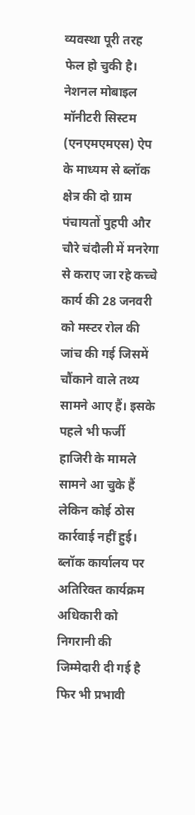व्यवस्था पूरी तरह फेल हो चुकी है। नेशनल मोबाइल मॉनीटरी सिस्टम (एनएमएमएस) ऐप के माध्यम से ब्लॉक क्षेत्र की दो ग्राम पंचायतों पुहपी और चौरे चंदौली में मनरेगा से कराए जा रहे कच्चे कार्य की 28 जनवरी को मस्टर रोल की जांच की गई जिसमें चौंकाने वाले तथ्य सामने आए हैं। इसके पहले भी फर्जी हाजिरी के मामले सामने आ चुके हैं लेकिन कोई ठोस कार्रवाई नहीं हुई। ब्लॉक कार्यालय पर अतिरिक्त कार्यक्रम अधिकारी को निगरानी की जिम्मेदारी दी गई है फिर भी प्रभावी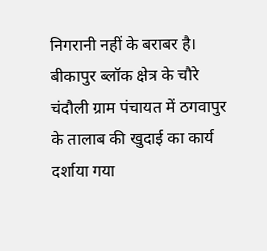निगरानी नहीं के बराबर है।
बीकापुर ब्लॉक क्षेत्र के चौरे चंदौली ग्राम पंचायत में ठगवापुर के तालाब की खुदाई का कार्य दर्शाया गया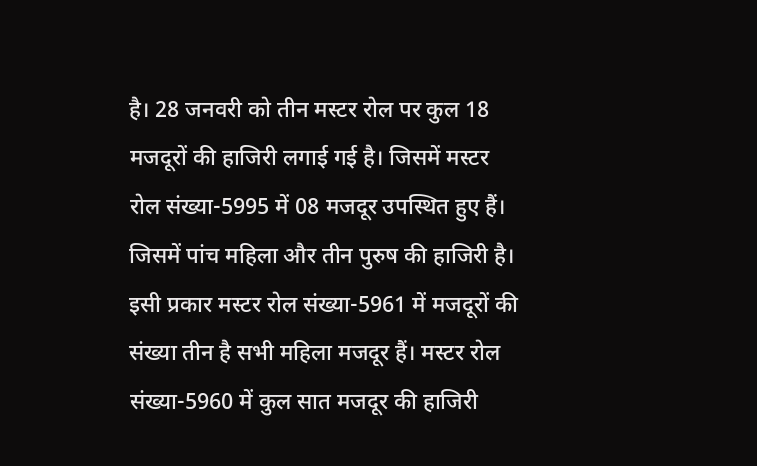है। 28 जनवरी को तीन मस्टर रोल पर कुल 18 मजदूरों की हाजिरी लगाई गई है। जिसमें मस्टर रोल संख्या-5995 में 08 मजदूर उपस्थित हुए हैं। जिसमें पांच महिला और तीन पुरुष की हाजिरी है। इसी प्रकार मस्टर रोल संख्या-5961 में मजदूरों की संख्या तीन है सभी महिला मजदूर हैं। मस्टर रोल संख्या-5960 में कुल सात मजदूर की हाजिरी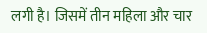लगी है। जिसमें तीन महिला और चार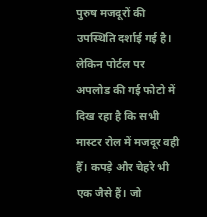पुरुष मजदूरों की उपस्थिति दर्शाई गई है। लेकिन पोर्टल पर अपलोड की गई फोटो में दिख रहा है कि सभी मास्टर रोल में मजदूर वही हैँ। कपड़े और चेहरे भी एक जैसे हैं। जो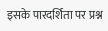इसके पारदर्शिता पर प्रश्न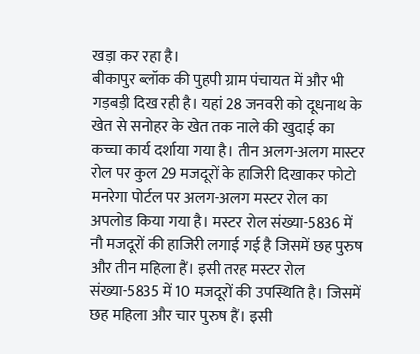खड़ा कर रहा है।
बीकापुर ब्लॉक की पुहपी ग्राम पंचायत में और भी गड़बड़ी दिख रही है। यहां 28 जनवरी को दूधनाथ के खेत से सनोहर के खेत तक नाले की खुदाई का कच्चा कार्य दर्शाया गया है। तीन अलग-अलग मास्टर रोल पर कुल 29 मजदूरों के हाजिरी दिखाकर फोटो मनरेगा पोर्टल पर अलग-अलग मस्टर रोल का अपलोड किया गया है। मस्टर रोल संख्या-5836 में नौ मजदूरों की हाजिरी लगाई गई है जिसमें छह पुरुष और तीन महिला हैं। इसी तरह मस्टर रोल संख्या-5835 में 10 मजदूरों की उपस्थिति है। जिसमें छह महिला और चार पुरुष हैं। इसी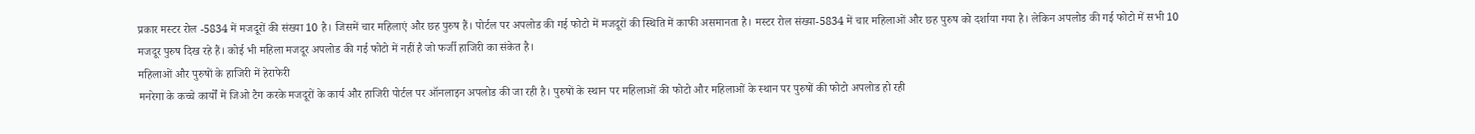प्रकार मस्टर रोल -5834 में मजदूरों की संख्या 10 है। जिसमें चार महिलाएं और छह पुरुष हैं। पोर्टल पर अपलोड की गई फोटो में मजदूरों की स्थिति में काफी असमानता है। मस्टर रोल संख्या-5834 में चार महिलाओं और छह पुरुष को दर्शाया गया है। लेकिन अपलोड की गई फोटो में सभी 10 मजदूर पुरुष दिख रहे हैं। कोई भी महिला मजदूर अपलोड की गई फोटो में नहीं है जो फर्जी हाजिरी का संकेत है।
महिलाओं और पुरुषों के हाजिरी में हेराफेरी
मनरेगा के कच्चे कार्यों में जिओ टैग करके मजदूरों के कार्य और हाजिरी पोर्टल पर ऑनलाइन अपलोड की जा रही है। पुरुषों के स्थान पर महिलाओं की फोटो और महिलाओं के स्थान पर पुरुषों की फोटो अपलोड हो रही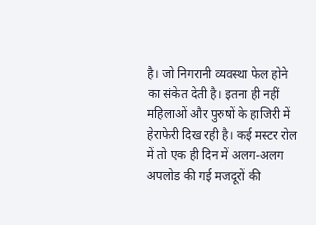है। जो निगरानी व्यवस्था फेल होने का संकेत देती है। इतना ही नहीं महिलाओं और पुरुषों के हाजिरी में हेराफेरी दिख रही है। कई मस्टर रोल में तो एक ही दिन में अलग-अलग अपलोड की गई मजदूरों की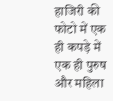हाजिरी की फोटो में एक ही कपड़े में एक ही पुरुष और महिला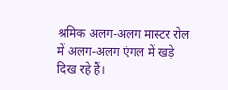श्रमिक अलग-अलग मास्टर रोल में अलग-अलग एंगल में खड़े दिख रहे हैं।